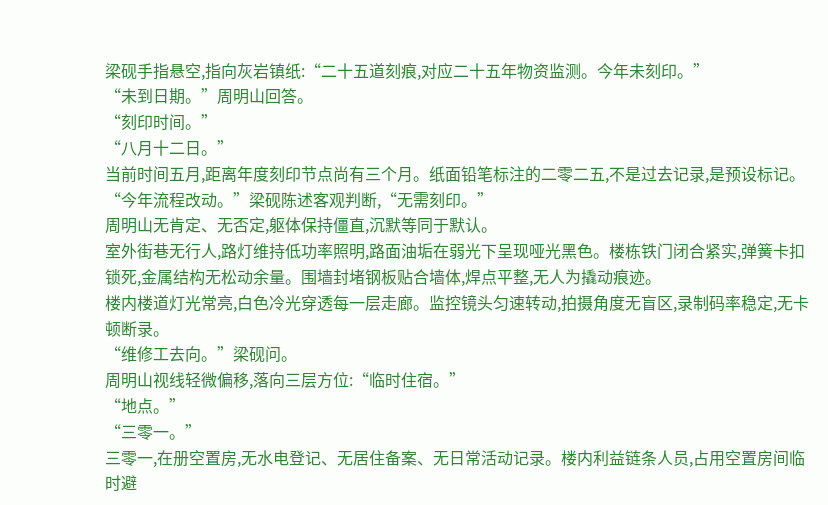梁砚手指悬空,指向灰岩镇纸:“二十五道刻痕,对应二十五年物资监测。今年未刻印。”
“未到日期。”周明山回答。
“刻印时间。”
“八月十二日。”
当前时间五月,距离年度刻印节点尚有三个月。纸面铅笔标注的二零二五,不是过去记录,是预设标记。
“今年流程改动。”梁砚陈述客观判断,“无需刻印。”
周明山无肯定、无否定,躯体保持僵直,沉默等同于默认。
室外街巷无行人,路灯维持低功率照明,路面油垢在弱光下呈现哑光黑色。楼栋铁门闭合紧实,弹簧卡扣锁死,金属结构无松动余量。围墙封堵钢板贴合墙体,焊点平整,无人为撬动痕迹。
楼内楼道灯光常亮,白色冷光穿透每一层走廊。监控镜头匀速转动,拍摄角度无盲区,录制码率稳定,无卡顿断录。
“维修工去向。”梁砚问。
周明山视线轻微偏移,落向三层方位:“临时住宿。”
“地点。”
“三零一。”
三零一,在册空置房,无水电登记、无居住备案、无日常活动记录。楼内利益链条人员,占用空置房间临时避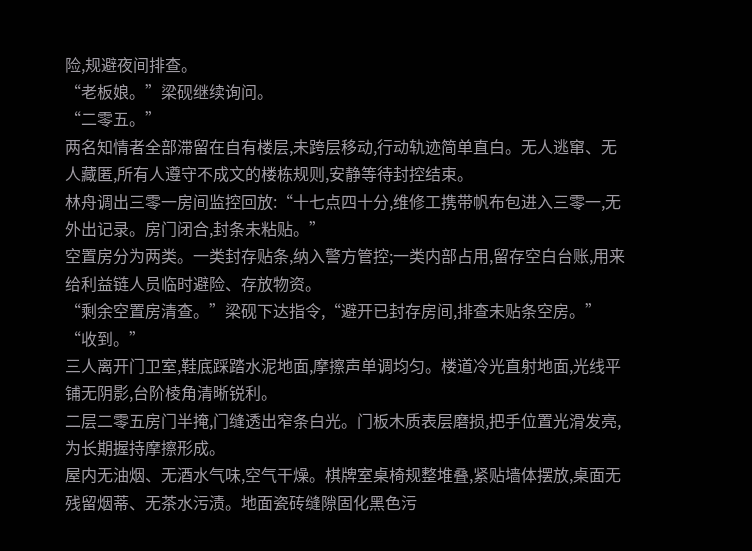险,规避夜间排查。
“老板娘。”梁砚继续询问。
“二零五。”
两名知情者全部滞留在自有楼层,未跨层移动,行动轨迹简单直白。无人逃窜、无人藏匿,所有人遵守不成文的楼栋规则,安静等待封控结束。
林舟调出三零一房间监控回放:“十七点四十分,维修工携带帆布包进入三零一,无外出记录。房门闭合,封条未粘贴。”
空置房分为两类。一类封存贴条,纳入警方管控;一类内部占用,留存空白台账,用来给利益链人员临时避险、存放物资。
“剩余空置房清查。”梁砚下达指令,“避开已封存房间,排查未贴条空房。”
“收到。”
三人离开门卫室,鞋底踩踏水泥地面,摩擦声单调均匀。楼道冷光直射地面,光线平铺无阴影,台阶棱角清晰锐利。
二层二零五房门半掩,门缝透出窄条白光。门板木质表层磨损,把手位置光滑发亮,为长期握持摩擦形成。
屋内无油烟、无酒水气味,空气干燥。棋牌室桌椅规整堆叠,紧贴墙体摆放,桌面无残留烟蒂、无茶水污渍。地面瓷砖缝隙固化黑色污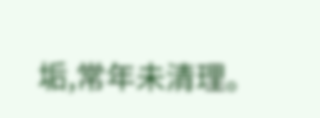垢,常年未清理。